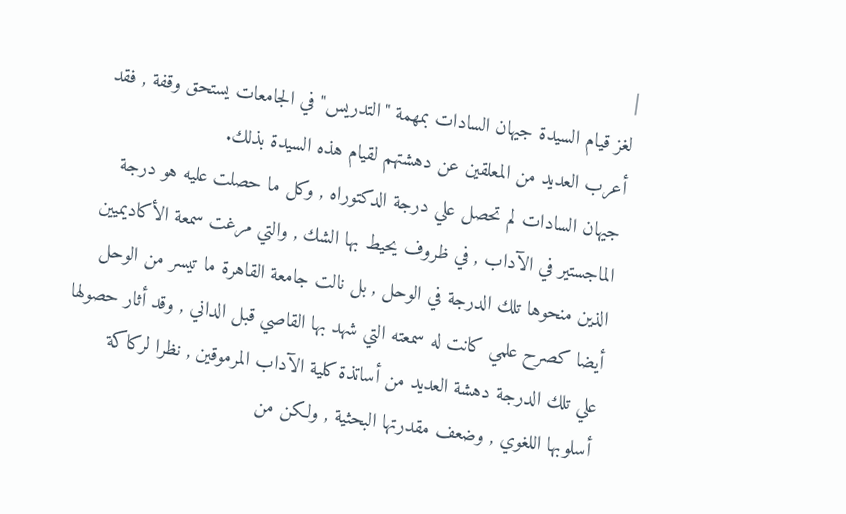|
لغز قيام السيدة جيهان السادات بمهمة "التدريس" في الجامعات يستحق وقفة , فقد أعرب العديد من المعلقين عن دهشتهم لقيام هذه السيدة بذلك.
جيهان السادات لم تحصل علي درجة الدكتوراه , وكل ما حصلت عليه هو درجة الماجستير في الآداب , في ظروف يحيط بها الشك , والتي مرغت سمعة الأكاديميين الذين منحوها تلك الدرجة في الوحل , بل نالت جامعة القاهرة ما تيسر من الوحل أيضا كصرح علمي كانت له سمعته التي شهد بها القاصي قبل الداني , وقد أثار حصولها علي تلك الدرجة دهشة العديد من أساتذة كلية الآداب المرموقين , نظرا لركاكة أسلوبها اللغوي , وضعف مقدرتها البحثية , ولكن من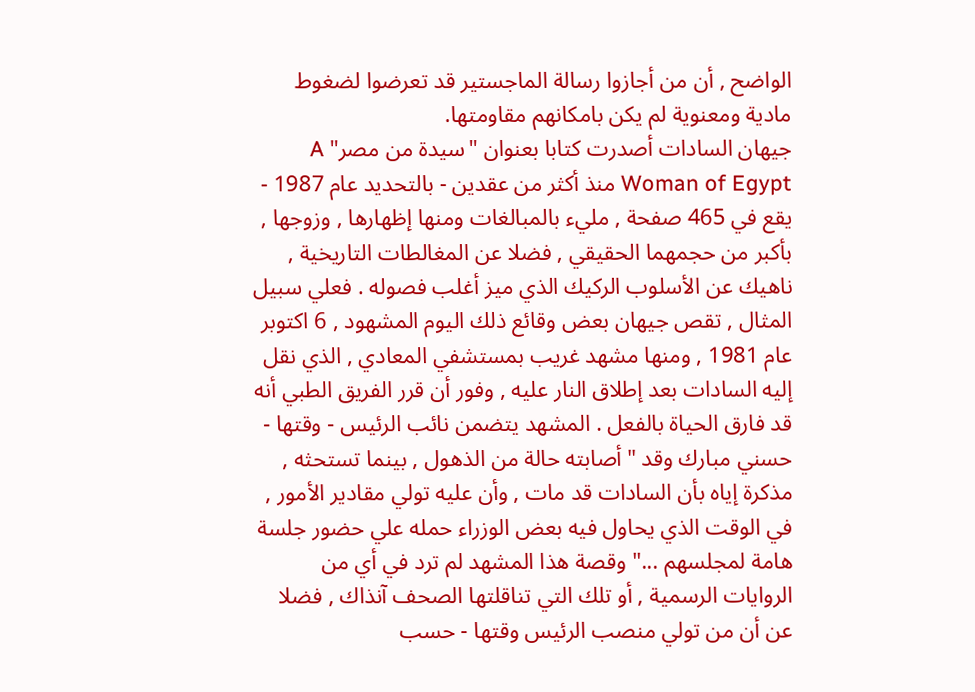الواضح , أن من أجازوا رسالة الماجستير قد تعرضوا لضغوط مادية ومعنوية لم يكن بامكانهم مقاومتها.
جيهان السادات أصدرت كتابا بعنوان "سيدة من مصر" A Woman of Egypt منذ أكثر من عقدين - بالتحديد عام 1987 - يقع في 465 صفحة , مليء بالمبالغات ومنها إظهارها , وزوجها , بأكبر من حجمهما الحقيقي , فضلا عن المغالطات التاريخية , ناهيك عن الأسلوب الركيك الذي ميز أغلب فصوله . فعلي سبيل المثال , تقص جيهان بعض وقائع ذلك اليوم المشهود , 6 اكتوبر عام 1981 , ومنها مشهد غريب بمستشفي المعادي , الذي نقل إليه السادات بعد إطلاق النار عليه , وفور أن قرر الفريق الطبي أنه قد فارق الحياة بالفعل . المشهد يتضمن نائب الرئيس - وقتها - حسني مبارك وقد "أصابته حالة من الذهول , بينما تستحثه , مذكرة إياه بأن السادات قد مات , وأن عليه تولي مقادير الأمور , في الوقت الذي يحاول فيه بعض الوزراء حمله علي حضور جلسة هامة لمجلسهم ..." وقصة هذا المشهد لم ترد في أي من الروايات الرسمية , أو تلك التي تناقلتها الصحف آنذاك , فضلا عن أن من تولي منصب الرئيس وقتها - حسب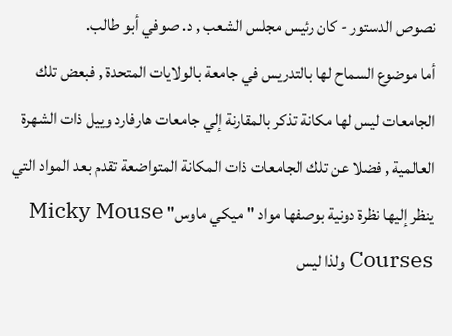نصوص الدستور - كان رئيس مجلس الشعب , د. صوفي أبو طالب.
أما موضوع السماح لها بالتدريس في جامعة بالولايات المتحدة , فبعض تلك الجامعات ليس لها مكانة تذكر بالمقارنة إلي جامعات هارفارد وييل ذات الشهرة العالمية , فضلا عن تلك الجامعات ذات المكانة المتواضعة تقدم بعد المواد التي ينظر إليها نظرة دونية بوصفها مواد "ميكي ماوس" Micky Mouse Courses ولذا ليس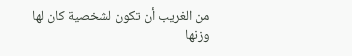من الغريب أن تكون لشخصية كان لها وزنها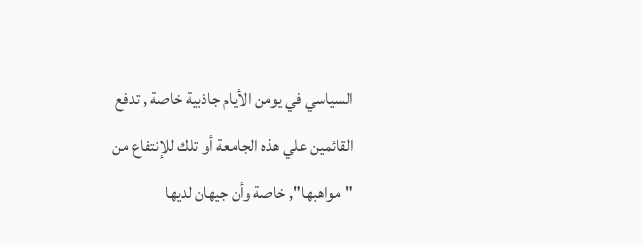السياسي في يومن الأيام جاذبية خاصة , تدفع القائمين علي هذه الجامعة أو تلك للإنتفاع من "مواهبها", خاصة وأن جيهان لديها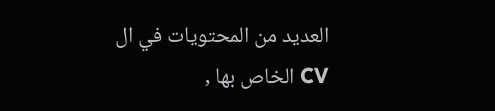العديد من المحتويات في ال CV الخاص بها ,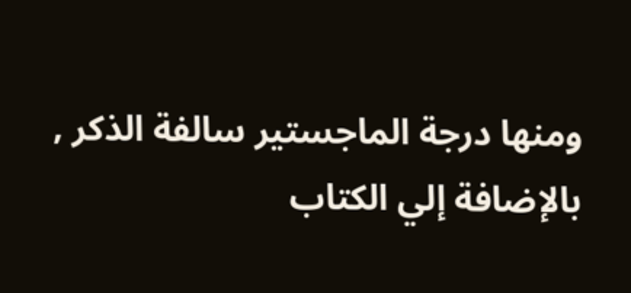ومنها درجة الماجستير سالفة الذكر , بالإضافة إلي الكتاب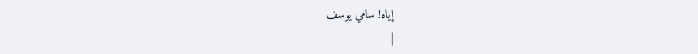إياه! سامي يوسف
|